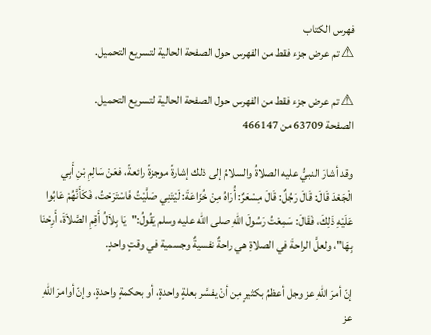فهرس الكتاب
⚠ تم عرض جزء فقط من الفهرس حول الصفحة الحالية لتسريع التحميل.

⚠ تم عرض جزء فقط من الفهرس حول الصفحة الحالية لتسريع التحميل.
الصفحة 63709 من 466147

وقد أشارَ النبيُّ عليه الصلاةُ والسلامُ إلى ذلك إشارةً موجزةً رائعةً، فعَنْ سَالِمِ بْنِ أَبِي الْجَعْدَ قَالَ: قَالَ رَجُلٌ: قَالَ مِسْعَرٌ: أُرَاهُ مِنْ خُزَاعَةَ: لَيْتَنِي صَلَّيْتُ فَاسْتَرَحْتُ، فَكَأَنَّهُمْ عَابُوا عَلَيْهِ ذَلِكَ، فَقَالَ: سَمِعْتُ رَسُولَ اللهِ صلى الله عليه وسلم يَقُولُ:"يَا بِلاَلُ أَقِمِ الصَّلاَةَ، أَرِحْنَا بِهَا"، ولعلَّ الراحةَ في الصلاةِ هي راحةٌ نفسيةٌ وجسمية في وقتٍ واحدٍ.

إنّ أمرَ اللهِ عز وجل أعظمُ بكثيرٍ مِن أنْ يفسَّر بعلةٍ واحدةٍ، أو بحكمةٍ واحدةٍ، وإنّ أوامرَ اللهِ عز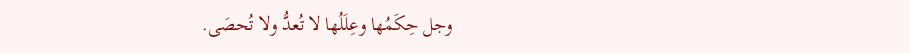وجل حِكَمُها وعِلَلُها لا تُعدُّ ولا تُحصَى.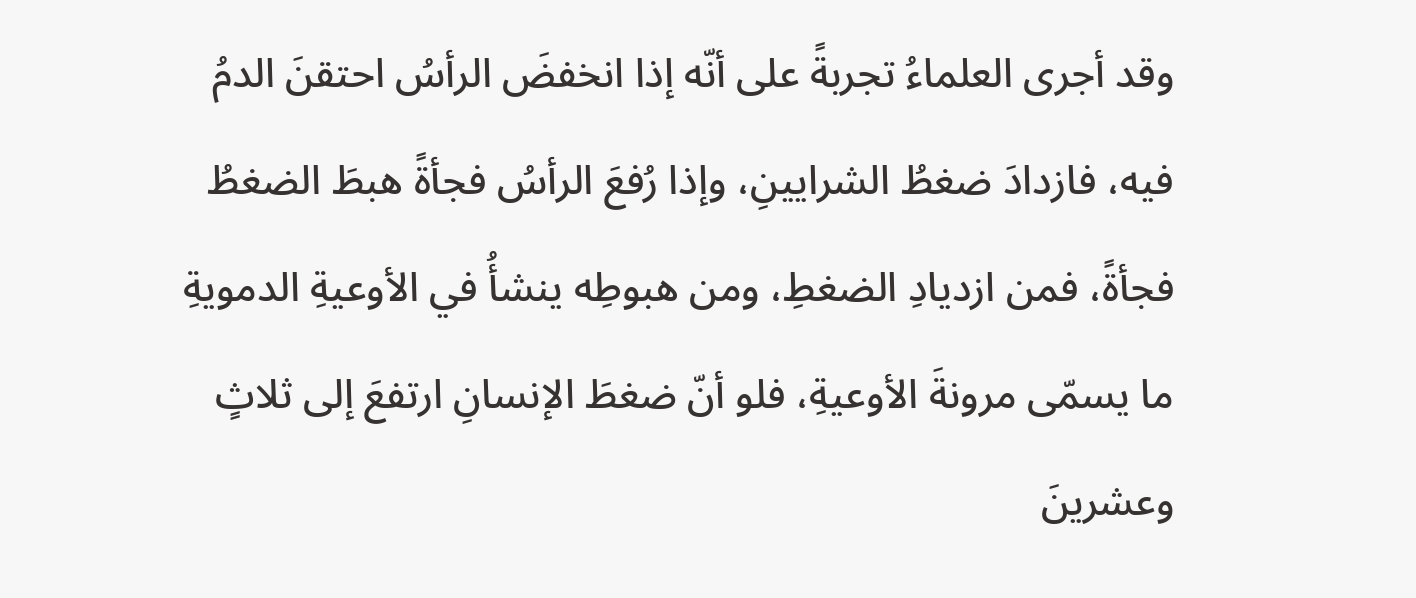وقد أجرى العلماءُ تجربةً على أنّه إذا انخفضَ الرأسُ احتقنَ الدمُ فيه، فازدادَ ضغطُ الشرايينِ، وإذا رُفعَ الرأسُ فجأةً هبطَ الضغطُ فجأةً، فمن ازديادِ الضغطِ، ومن هبوطِه ينشأُ في الأوعيةِ الدمويةِ ما يسمّى مرونةَ الأوعيةِ، فلو أنّ ضغطَ الإنسانِ ارتفعَ إلى ثلاثٍ وعشرينَ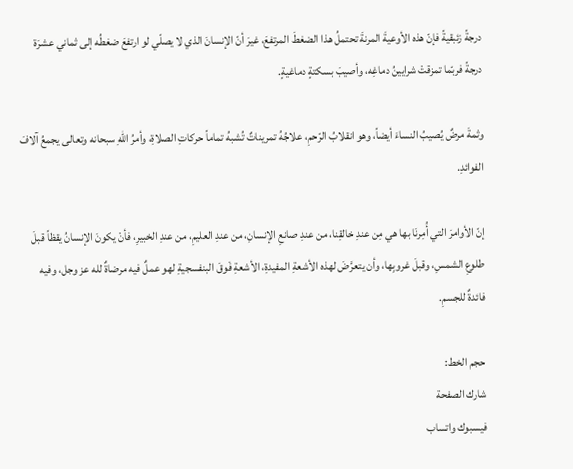درجةً زئبقيةً فإنّ هذه الأوعيةَ المرنةَ تحتملُ هذا الضغطَ المرتفعَ، غيرَ أنّ الإنسانَ الذي لا يصلّي لو ارتفعَ ضغطُه إلى ثماني عشرَة درجةً فربّما تمزقتْ شرايينُ دماغِه، وأصيبَ بسكتةٍ دماغيةٍ.

وثمةَ مرضٌ يُصيبُ النساءَ أيضاً، وهو انقلابُ الرّحمِ، علاجُهُ تمريناتٌ تُشبهُ تماماً حركاتِ الصلاةِ، وأمرُ اللهِ سبحانه وتعالى يجمعُ آلافَ الفوائدِ.

إنّ الأوامرَ التي أُمِرنَا بها هي مِن عندِ خالقِنا، من عندِ صانعِ الإنسانِ، من عندِ العليمِ، من عندِ الخبيرِ، فأنْ يكونَ الإنسانُ يقظاً قبلَ طلوعِ الشمسِ، وقبلَ غروبِها، وأن يتعرَّضَ لهذه الأشعةِ المفيدةِ، الأشعةِ فَوقَ البنفسجيةِ لهو عملٌ فيه مرضاةٌ لله عز وجل، وفيه فائدةٌ للجسمِ.

حجم الخط:
شارك الصفحة
فيسبوك واتساب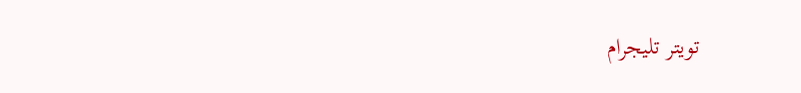تويتر تليجرام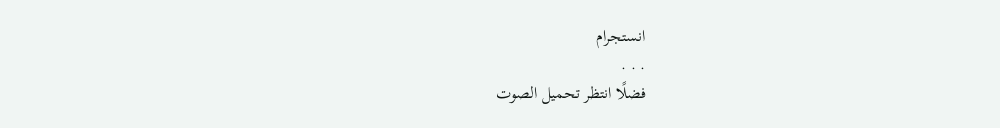انستجرام
. . .
فضلًا انتظر تحميل الصوت